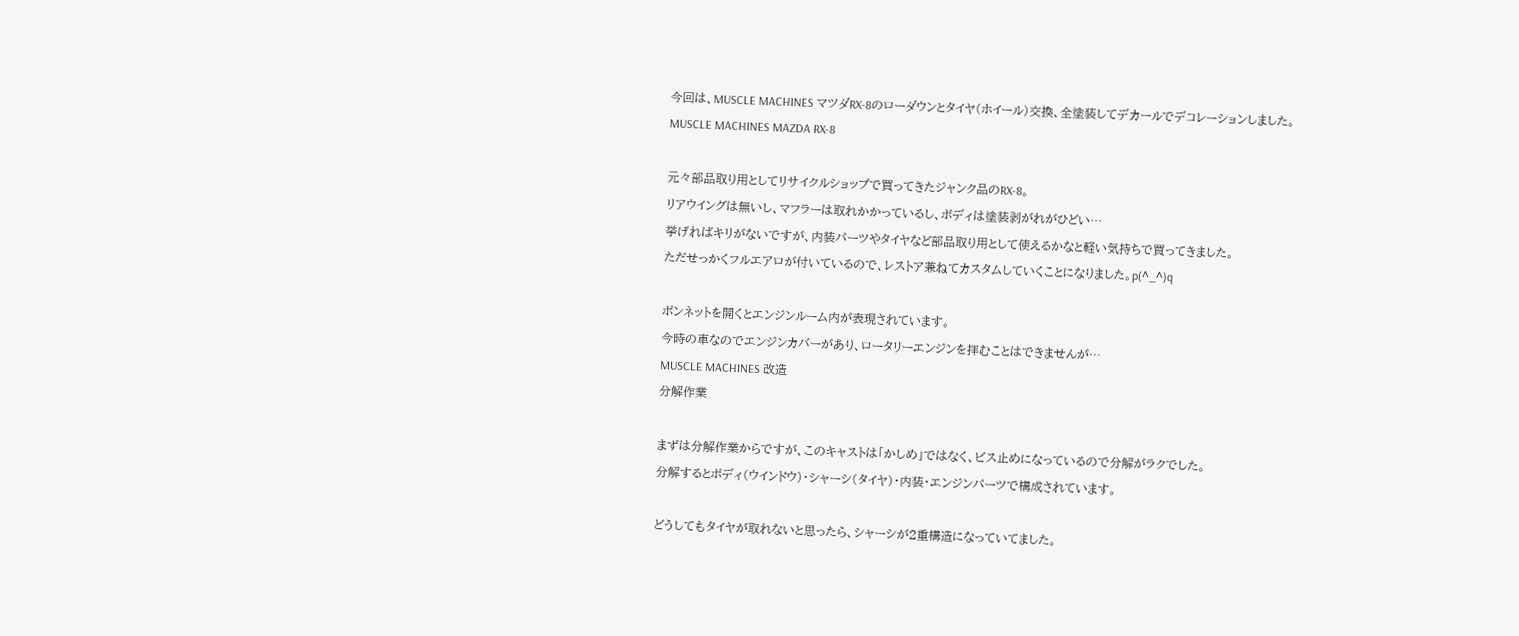今回は、MUSCLE MACHINES マツダRX-8のローダウンとタイヤ(ホイール)交換、全塗装してデカールでデコレーションしました。
MUSCLE MACHINES MAZDA RX-8

元々部品取り用としてリサイクルショップで買ってきたジャンク品のRX-8。
リアウイングは無いし、マフラーは取れかかっているし、ボディは塗装剥がれがひどい…
挙げればキリがないですが、内装パーツやタイヤなど部品取り用として使えるかなと軽い気持ちで買ってきました。
ただせっかくフルエアロが付いているので、レストア兼ねてカスタムしていくことになりました。p(^_^)q

ボンネットを開くとエンジンルーム内が表現されています。
今時の車なのでエンジンカバーがあり、ロータリーエンジンを拝むことはできませんが…
MUSCLE MACHINES 改造
分解作業

まずは分解作業からですが、このキャストは「かしめ」ではなく、ビス止めになっているので分解がラクでした。
分解するとボディ(ウインドウ)・シャーシ(タイヤ)・内装・エンジンパーツで構成されています。

どうしてもタイヤが取れないと思ったら、シャーシが2重構造になっていてました。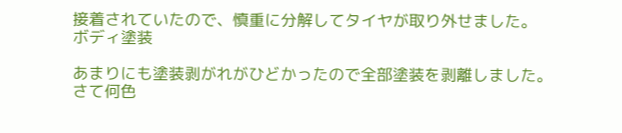接着されていたので、慎重に分解してタイヤが取り外せました。
ボディ塗装

あまりにも塗装剥がれがひどかったので全部塗装を剥離しました。
さて何色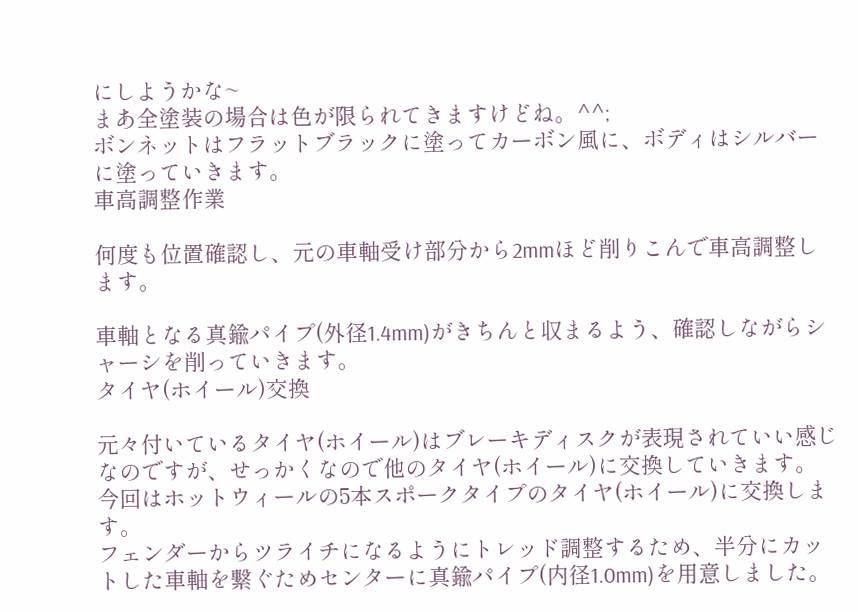にしようかな~
まあ全塗装の場合は色が限られてきますけどね。^^;
ボンネットはフラットブラックに塗ってカーボン風に、ボディはシルバーに塗っていきます。
車高調整作業

何度も位置確認し、元の車軸受け部分から2mmほど削りこんで車高調整します。

車軸となる真鍮パイプ(外径1.4mm)がきちんと収まるよう、確認しながらシャーシを削っていきます。
タイヤ(ホイール)交換

元々付いているタイヤ(ホイール)はブレーキディスクが表現されていい感じなのですが、せっかくなので他のタイヤ(ホイール)に交換していきます。
今回はホットウィールの5本スポークタイプのタイヤ(ホイール)に交換します。
フェンダーからツライチになるようにトレッド調整するため、半分にカットした車軸を繋ぐためセンターに真鍮パイプ(内径1.0mm)を用意しました。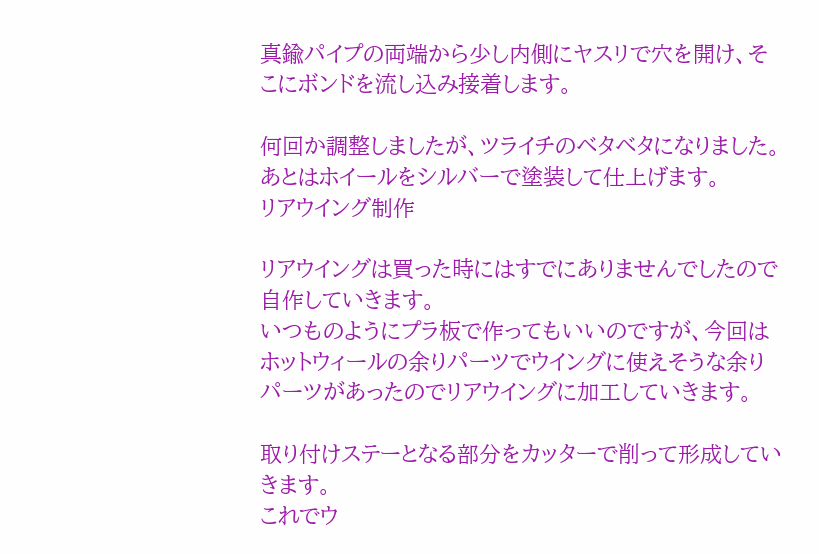真鍮パイプの両端から少し内側にヤスリで穴を開け、そこにボンドを流し込み接着します。

何回か調整しましたが、ツライチのベタベタになりました。
あとはホイールをシルバーで塗装して仕上げます。
リアウイング制作

リアウイングは買った時にはすでにありませんでしたので自作していきます。
いつものようにプラ板で作ってもいいのですが、今回はホットウィールの余りパーツでウイングに使えそうな余りパーツがあったのでリアウイングに加工していきます。

取り付けステーとなる部分をカッターで削って形成していきます。
これでウ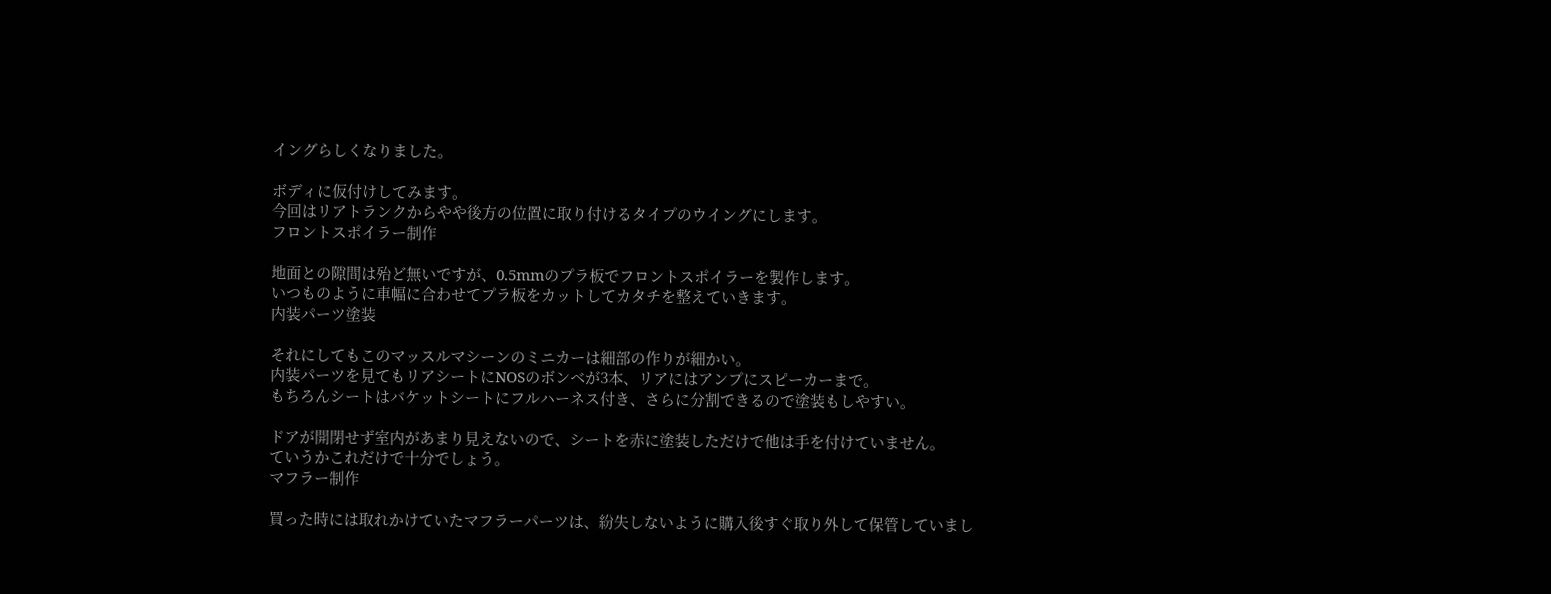イングらしくなりました。

ボディに仮付けしてみます。
今回はリアトランクからやや後方の位置に取り付けるタイプのウイングにします。
フロントスポイラー制作

地面との隙間は殆ど無いですが、0.5mmのプラ板でフロントスポイラーを製作します。
いつものように車幅に合わせてプラ板をカットしてカタチを整えていきます。
内装パーツ塗装

それにしてもこのマッスルマシーンのミニカーは細部の作りが細かい。
内装パーツを見てもリアシートにNOSのボンベが3本、リアにはアンプにスピーカーまで。
もちろんシートはバケットシートにフルハーネス付き、さらに分割できるので塗装もしやすい。

ドアが開閉せず室内があまり見えないので、シートを赤に塗装しただけで他は手を付けていません。
ていうかこれだけで十分でしょう。
マフラー制作

買った時には取れかけていたマフラーパーツは、紛失しないように購入後すぐ取り外して保管していまし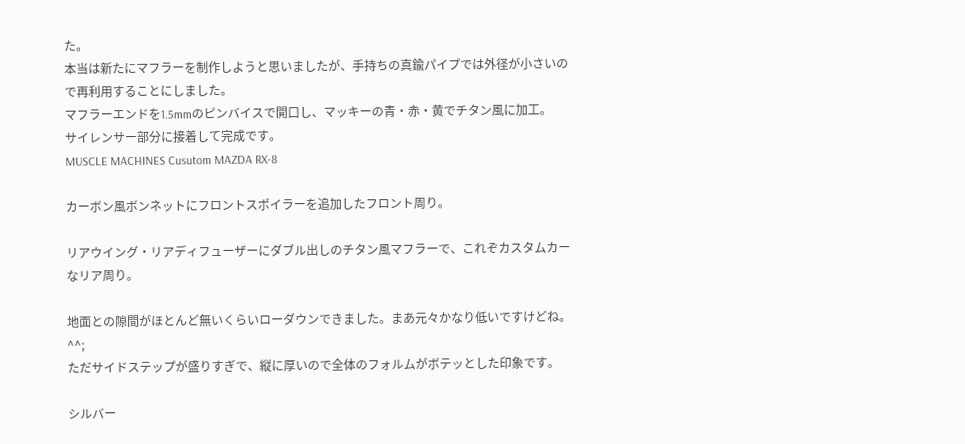た。
本当は新たにマフラーを制作しようと思いましたが、手持ちの真鍮パイプでは外径が小さいので再利用することにしました。
マフラーエンドを1.5mmのピンバイスで開口し、マッキーの青・赤・黄でチタン風に加工。
サイレンサー部分に接着して完成です。
MUSCLE MACHINES Cusutom MAZDA RX-8

カーボン風ボンネットにフロントスポイラーを追加したフロント周り。

リアウイング・リアディフューザーにダブル出しのチタン風マフラーで、これぞカスタムカーなリア周り。

地面との隙間がほとんど無いくらいローダウンできました。まあ元々かなり低いですけどね。^^;
ただサイドステップが盛りすぎで、縦に厚いので全体のフォルムがボテッとした印象です。

シルバー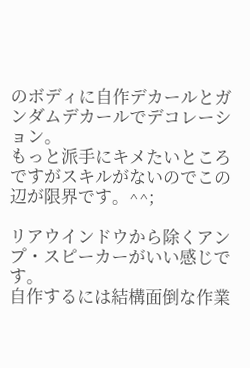のボディに自作デカールとガンダムデカールでデコレーション。
もっと派手にキメたいところですがスキルがないのでこの辺が限界です。^^;

リアウインドウから除くアンプ・スピーカーがいい感じです。
自作するには結構面倒な作業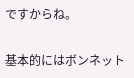ですからね。

基本的にはボンネット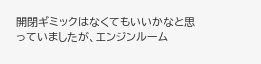開閉ギミックはなくてもいいかなと思っていましたが、エンジンルーム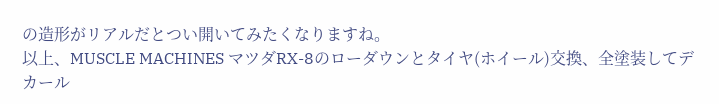の造形がリアルだとつい開いてみたくなりますね。
以上、MUSCLE MACHINES マツダRX-8のローダウンとタイヤ(ホイール)交換、全塗装してデカール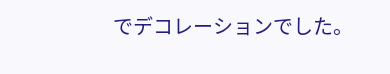でデコレーションでした。